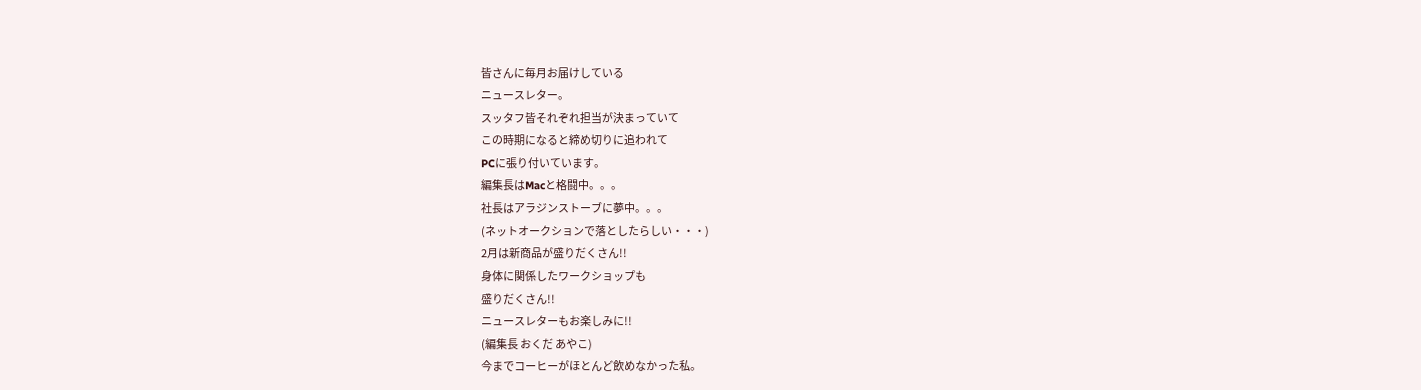皆さんに毎月お届けしている
ニュースレター。
スッタフ皆それぞれ担当が決まっていて
この時期になると締め切りに追われて
PCに張り付いています。
編集長はMacと格闘中。。。
社長はアラジンストーブに夢中。。。
(ネットオークションで落としたらしい・・・)
2月は新商品が盛りだくさん!!
身体に関係したワークショップも
盛りだくさん!!
ニュースレターもお楽しみに!!
(編集長 おくだ あやこ)
今までコーヒーがほとんど飲めなかった私。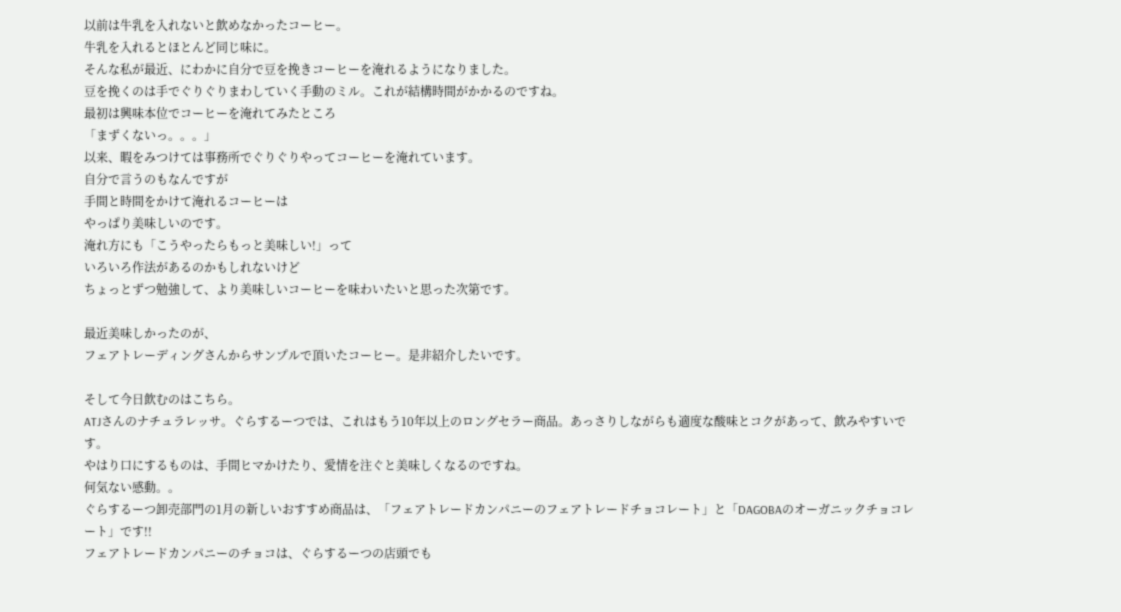以前は牛乳を入れないと飲めなかったコーヒー。
牛乳を入れるとほとんど同じ味に。
そんな私が最近、にわかに自分で豆を挽きコーヒーを淹れるようになりました。
豆を挽くのは手でぐりぐりまわしていく手動のミル。これが結構時間がかかるのですね。
最初は興味本位でコーヒーを淹れてみたところ
「まずくないっ。。。」
以来、暇をみつけては事務所でぐりぐりやってコーヒーを淹れています。
自分で言うのもなんですが
手間と時間をかけて淹れるコーヒーは
やっぱり美味しいのです。
淹れ方にも「こうやったらもっと美味しい!」って
いろいろ作法があるのかもしれないけど
ちょっとずつ勉強して、より美味しいコーヒーを味わいたいと思った次第です。

最近美味しかったのが、
フェアトレーディングさんからサンプルで頂いたコーヒー。是非紹介したいです。

そして今日飲むのはこちら。
ATJさんのナチュラレッサ。ぐらするーつでは、これはもう10年以上のロングセラー商品。あっさりしながらも適度な酸味とコクがあって、飲みやすいです。
やはり口にするものは、手間ヒマかけたり、愛情を注ぐと美味しくなるのですね。
何気ない感動。。
ぐらするーつ卸売部門の1月の新しいおすすめ商品は、「フェアトレードカンパニーのフェアトレードチョコレート」と「DAGOBAのオーガニックチョコレート」です!!
フェアトレードカンパニーのチョコは、ぐらするーつの店頭でも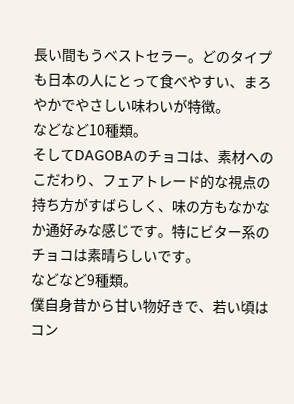長い間もうベストセラー。どのタイプも日本の人にとって食べやすい、まろやかでやさしい味わいが特徴。
などなど10種類。
そしてDAGOBAのチョコは、素材へのこだわり、フェアトレード的な視点の持ち方がすばらしく、味の方もなかなか通好みな感じです。特にビター系のチョコは素晴らしいです。
などなど9種類。
僕自身昔から甘い物好きで、若い頃はコン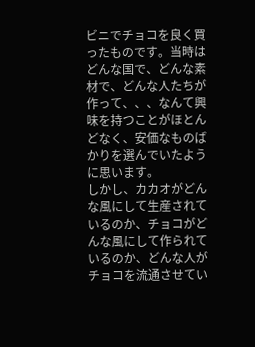ビニでチョコを良く買ったものです。当時はどんな国で、どんな素材で、どんな人たちが作って、、、なんて興味を持つことがほとんどなく、安価なものばかりを選んでいたように思います。
しかし、カカオがどんな風にして生産されているのか、チョコがどんな風にして作られているのか、どんな人がチョコを流通させてい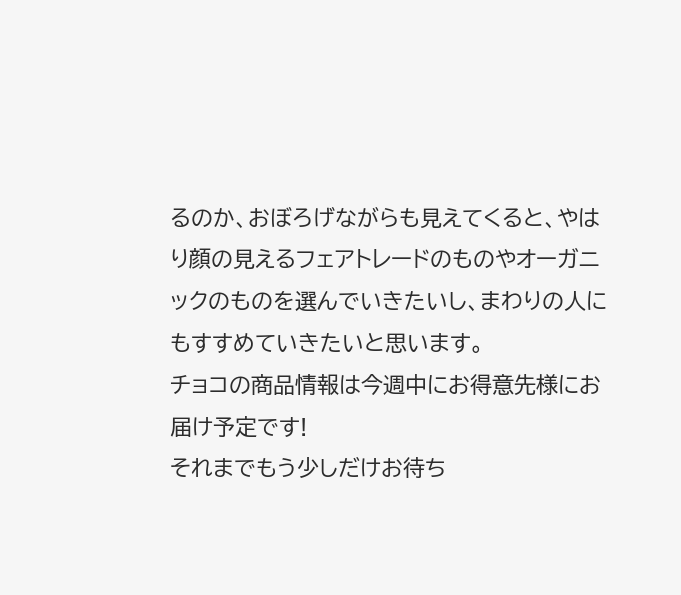るのか、おぼろげながらも見えてくると、やはり顔の見えるフェアトレードのものやオーガニックのものを選んでいきたいし、まわりの人にもすすめていきたいと思います。
チョコの商品情報は今週中にお得意先様にお届け予定です!
それまでもう少しだけお待ち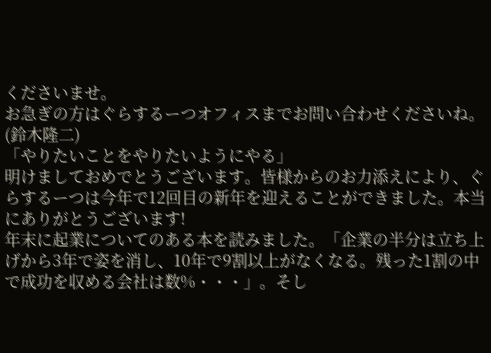くださいませ。
お急ぎの方はぐらするーつオフィスまでお問い合わせくださいね。
(鈴木隆二)
「やりたいことをやりたいようにやる」
明けましておめでとうございます。皆様からのお力添えにより、ぐらするーつは今年で12回目の新年を迎えることができました。本当にありがとうございます!
年末に起業についてのある本を読みました。「企業の半分は立ち上げから3年で姿を消し、10年で9割以上がなくなる。残った1割の中で成功を収める会社は数%・・・」。そし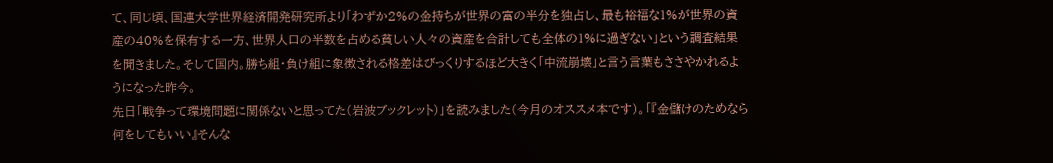て、同じ頃、国連大学世界経済開発研究所より「わずか2%の金持ちが世界の富の半分を独占し、最も裕福な1%が世界の資産の40%を保有する一方、世界人口の半数を占める貧しい人々の資産を合計しても全体の1%に過ぎない」という調査結果を聞きました。そして国内。勝ち組・負け組に象徴される格差はびっくりするほど大きく「中流崩壊」と言う言葉もささやかれるようになった昨今。
先日「戦争って環境問題に関係ないと思ってた(岩波ブックレット)」を読みました(今月のオススメ本です)。「『金儲けのためなら何をしてもいい』そんな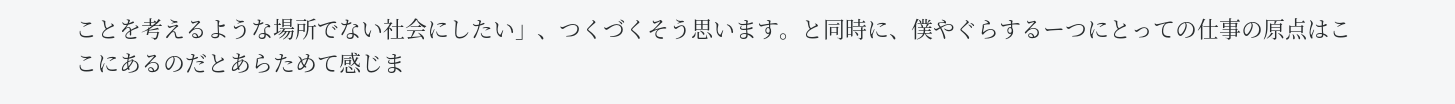ことを考えるような場所でない社会にしたい」、つくづくそう思います。と同時に、僕やぐらするーつにとっての仕事の原点はここにあるのだとあらためて感じま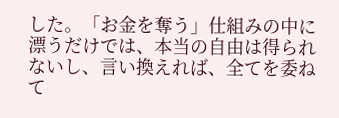した。「お金を奪う」仕組みの中に漂うだけでは、本当の自由は得られないし、言い換えれば、全てを委ねて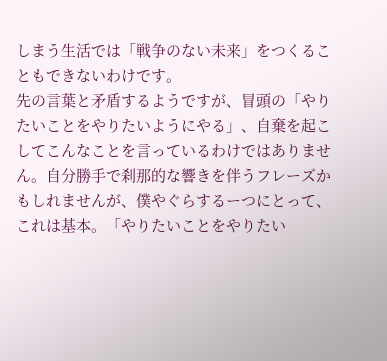しまう生活では「戦争のない未来」をつくることもできないわけです。
先の言葉と矛盾するようですが、冒頭の「やりたいことをやりたいようにやる」、自棄を起こしてこんなことを言っているわけではありません。自分勝手で刹那的な響きを伴うフレーズかもしれませんが、僕やぐらするーつにとって、これは基本。「やりたいことをやりたい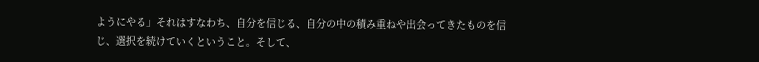ようにやる」それはすなわち、自分を信じる、自分の中の積み重ねや出会ってきたものを信じ、選択を続けていくということ。そして、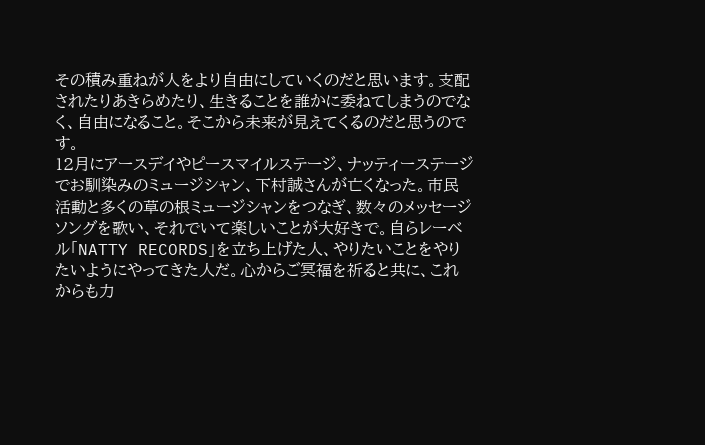その積み重ねが人をより自由にしていくのだと思います。支配されたりあきらめたり、生きることを誰かに委ねてしまうのでなく、自由になること。そこから未来が見えてくるのだと思うのです。
12月にアースデイやピースマイルステージ、ナッティーステージでお馴染みのミュージシャン、下村誠さんが亡くなった。市民活動と多くの草の根ミュージシャンをつなぎ、数々のメッセージソングを歌い、それでいて楽しいことが大好きで。自らレーベル「NATTY RECORDS」を立ち上げた人、やりたいことをやりたいようにやってきた人だ。心からご冥福を祈ると共に、これからも力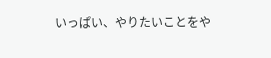いっぱい、やりたいことをや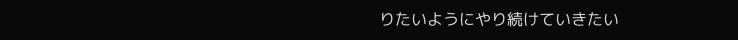りたいようにやり続けていきたい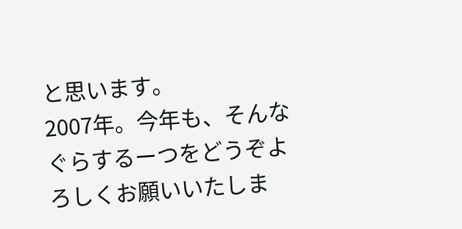と思います。
2007年。今年も、そんなぐらするーつをどうぞよろしくお願いいたしま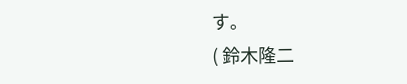す。
( 鈴木隆二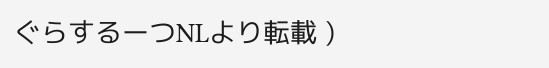ぐらするーつNLより転載 )